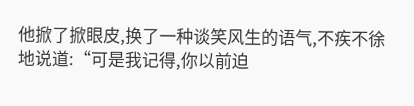他掀了掀眼皮,换了一种谈笑风生的语气,不疾不徐地说道:“可是我记得,你以前迫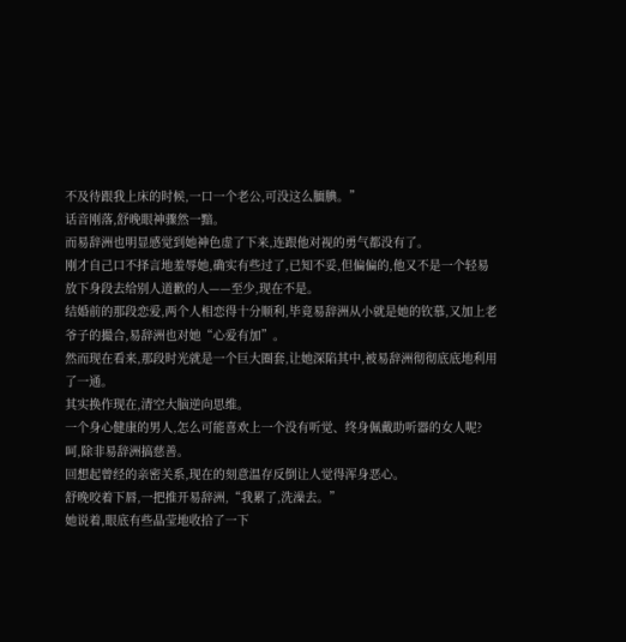不及待跟我上床的时候,一口一个老公,可没这么腼腆。”
话音刚落,舒晚眼神骤然一黯。
而易辞洲也明显感觉到她神色虚了下来,连跟他对视的勇气都没有了。
刚才自己口不择言地羞辱她,确实有些过了,已知不妥,但偏偏的,他又不是一个轻易放下身段去给别人道歉的人——至少,现在不是。
结婚前的那段恋爱,两个人相恋得十分顺利,毕竟易辞洲从小就是她的钦慕,又加上老爷子的撮合,易辞洲也对她“心爱有加”。
然而现在看来,那段时光就是一个巨大圈套,让她深陷其中,被易辞洲彻彻底底地利用了一通。
其实换作现在,清空大脑逆向思维。
一个身心健康的男人,怎么可能喜欢上一个没有听觉、终身佩戴助听器的女人呢?
呵,除非易辞洲搞慈善。
回想起曾经的亲密关系,现在的刻意温存反倒让人觉得浑身恶心。
舒晚咬着下唇,一把推开易辞洲,“我累了,洗澡去。”
她说着,眼底有些晶莹地收拾了一下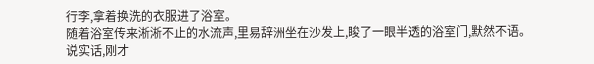行李,拿着换洗的衣服进了浴室。
随着浴室传来淅淅不止的水流声,里易辞洲坐在沙发上,睃了一眼半透的浴室门,默然不语。
说实话,刚才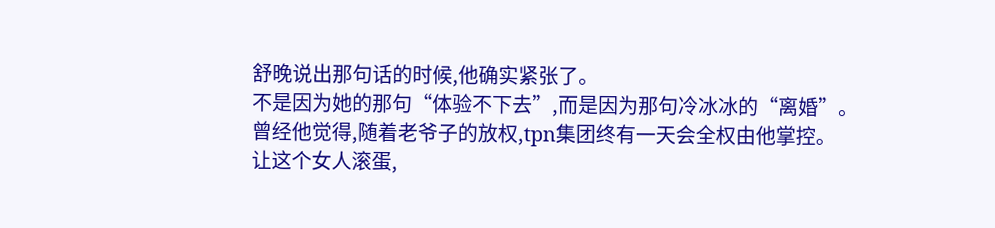舒晚说出那句话的时候,他确实紧张了。
不是因为她的那句“体验不下去”,而是因为那句冷冰冰的“离婚”。
曾经他觉得,随着老爷子的放权,tpn集团终有一天会全权由他掌控。
让这个女人滚蛋,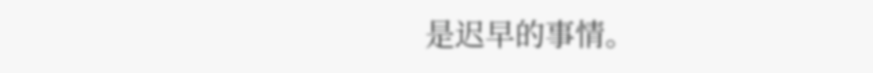是迟早的事情。